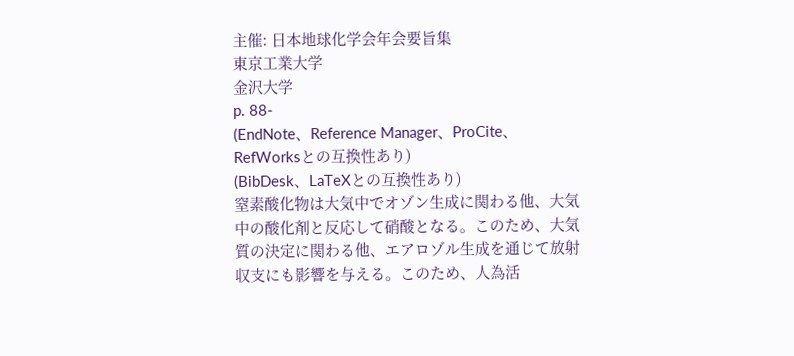主催: 日本地球化学会年会要旨集
東京工業大学
金沢大学
p. 88-
(EndNote、Reference Manager、ProCite、RefWorksとの互換性あり)
(BibDesk、LaTeXとの互換性あり)
窒素酸化物は大気中でオゾン生成に関わる他、大気中の酸化剤と反応して硝酸となる。このため、大気質の決定に関わる他、エアロゾル生成を通じて放射収支にも影響を与える。このため、人為活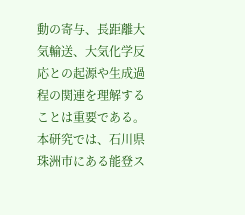動の寄与、長距離大気輸送、大気化学反応との起源や生成過程の関連を理解することは重要である。本研究では、石川県珠洲市にある能登ス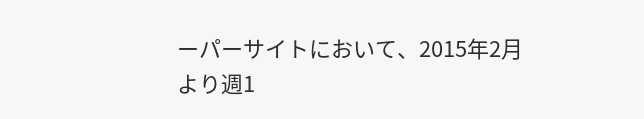ーパーサイトにおいて、2015年2月より週1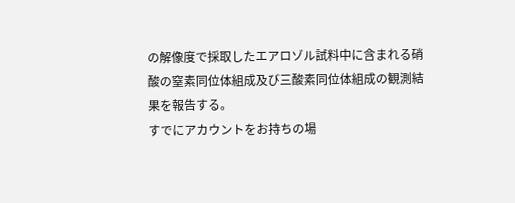の解像度で採取したエアロゾル試料中に含まれる硝酸の窒素同位体組成及び三酸素同位体組成の観測結果を報告する。
すでにアカウントをお持ちの場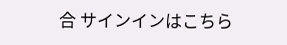合 サインインはこちら